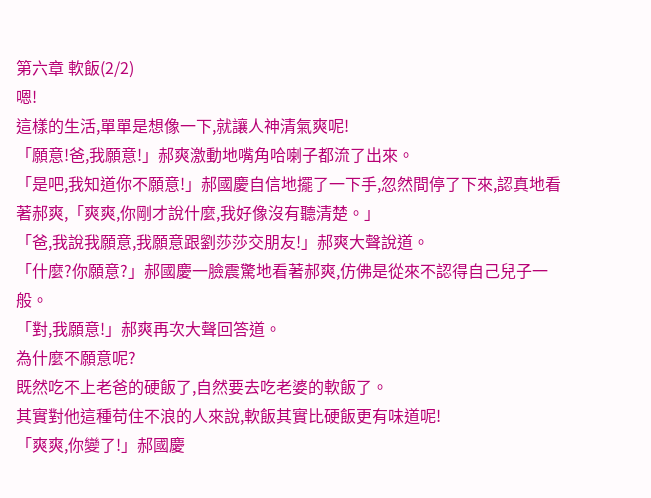第六章 軟飯(2/2)
嗯!
這樣的生活,單單是想像一下,就讓人神清氣爽呢!
「願意!爸,我願意!」郝爽激動地嘴角哈喇子都流了出來。
「是吧,我知道你不願意!」郝國慶自信地擺了一下手,忽然間停了下來,認真地看著郝爽,「爽爽,你剛才說什麼,我好像沒有聽清楚。」
「爸,我說我願意,我願意跟劉莎莎交朋友!」郝爽大聲說道。
「什麼?你願意?」郝國慶一臉震驚地看著郝爽,仿佛是從來不認得自己兒子一般。
「對,我願意!」郝爽再次大聲回答道。
為什麼不願意呢?
既然吃不上老爸的硬飯了,自然要去吃老婆的軟飯了。
其實對他這種苟住不浪的人來說,軟飯其實比硬飯更有味道呢!
「爽爽,你變了!」郝國慶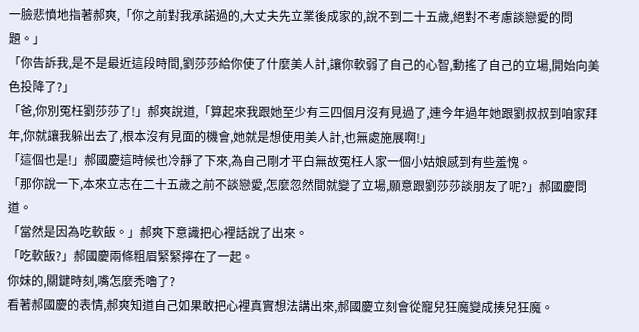一臉悲憤地指著郝爽,「你之前對我承諾過的,大丈夫先立業後成家的,說不到二十五歲,絕對不考慮談戀愛的問題。」
「你告訴我,是不是最近這段時間,劉莎莎給你使了什麼美人計,讓你軟弱了自己的心智,動搖了自己的立場,開始向美色投降了?」
「爸,你別冤枉劉莎莎了!」郝爽說道,「算起來我跟她至少有三四個月沒有見過了,連今年過年她跟劉叔叔到咱家拜年,你就讓我躲出去了,根本沒有見面的機會,她就是想使用美人計,也無處施展啊!」
「這個也是!」郝國慶這時候也冷靜了下來,為自己剛才平白無故冤枉人家一個小姑娘感到有些羞愧。
「那你說一下,本來立志在二十五歲之前不談戀愛,怎麼忽然間就變了立場,願意跟劉莎莎談朋友了呢?」郝國慶問道。
「當然是因為吃軟飯。」郝爽下意識把心裡話說了出來。
「吃軟飯?」郝國慶兩條粗眉緊緊擰在了一起。
你妹的,關鍵時刻,嘴怎麼禿嚕了?
看著郝國慶的表情,郝爽知道自己如果敢把心裡真實想法講出來,郝國慶立刻會從寵兒狂魔變成揍兒狂魔。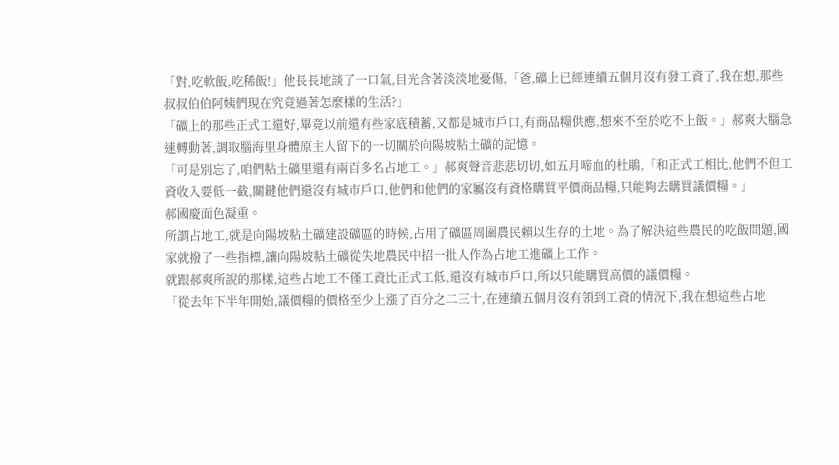「對,吃軟飯,吃稀飯!」他長長地談了一口氣,目光含著淡淡地憂傷,「爸,礦上已經連續五個月沒有發工資了,我在想,那些叔叔伯伯阿姨們現在究竟過著怎麼樣的生活?」
「礦上的那些正式工還好,畢竟以前還有些家底積蓄,又都是城市戶口,有商品糧供應,想來不至於吃不上飯。」郝爽大腦急速轉動著,調取腦海里身體原主人留下的一切關於向陽坡粘土礦的記憶。
「可是別忘了,咱們粘土礦里還有兩百多名占地工。」郝爽聲音悲悲切切,如五月啼血的杜鵑,「和正式工相比,他們不但工資收入要低一截,關鍵他們還沒有城市戶口,他們和他們的家屬沒有資格購買平價商品糧,只能夠去購買議價糧。」
郝國慶面色凝重。
所謂占地工,就是向陽坡粘土礦建設礦區的時候,占用了礦區周圍農民賴以生存的土地。為了解決這些農民的吃飯問題,國家就撥了一些指標,讓向陽坡粘土礦從失地農民中招一批人作為占地工進礦上工作。
就跟郝爽所說的那樣,這些占地工不僅工資比正式工低,還沒有城市戶口,所以只能購買高價的議價糧。
「從去年下半年開始,議價糧的價格至少上漲了百分之二三十,在連續五個月沒有領到工資的情況下,我在想這些占地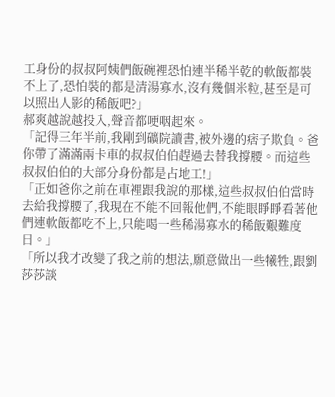工身份的叔叔阿姨們飯碗裡恐怕連半稀半乾的軟飯都裝不上了,恐怕裝的都是清湯寡水,沒有幾個米粒,甚至是可以照出人影的稀飯吧?」
郝爽越說越投入,聲音都哽咽起來。
「記得三年半前,我剛到礦院讀書,被外邊的痞子欺負。爸你帶了滿滿兩卡車的叔叔伯伯趕過去替我撐腰。而這些叔叔伯伯的大部分身份都是占地工!」
「正如爸你之前在車裡跟我說的那樣,這些叔叔伯伯當時去給我撐腰了,我現在不能不回報他們,不能眼睜睜看著他們連軟飯都吃不上,只能喝一些稀湯寡水的稀飯艱難度日。」
「所以我才改變了我之前的想法,願意做出一些犧牲,跟劉莎莎談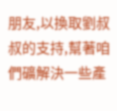朋友,以換取劉叔叔的支持,幫著咱們礦解決一些產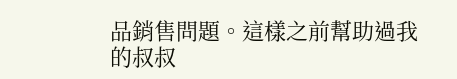品銷售問題。這樣之前幫助過我的叔叔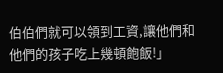伯伯們就可以領到工資,讓他們和他們的孩子吃上幾頓飽飯!」